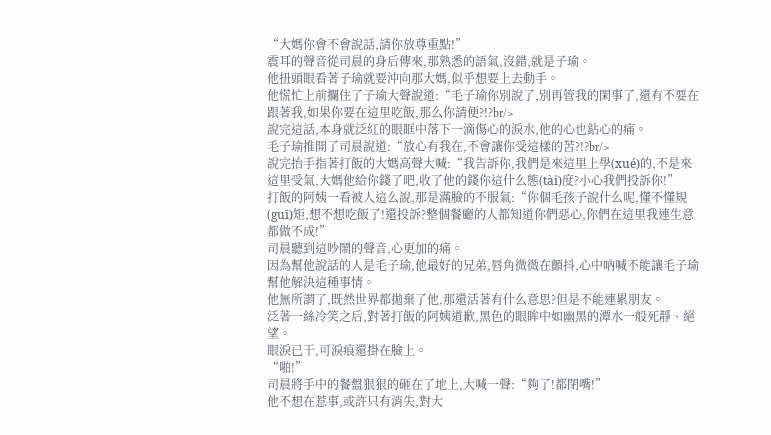“大媽你會不會說話,請你放尊重點!”
震耳的聲音從司晨的身后傳來,那熟悉的語氣,沒錯,就是子瑜。
他扭頭眼看著子瑜就要沖向那大媽,似乎想要上去動手。
他慌忙上前攔住了子瑜大聲說道:“毛子瑜你別說了,別再管我的閑事了,還有不要在跟著我,如果你要在這里吃飯,那么你請便?!?br/>
說完這話,本身就泛紅的眼眶中落下一滴傷心的淚水,他的心也鉆心的痛。
毛子瑜推開了司晨說道:“放心有我在,不會讓你受這樣的苦?!?br/>
說完抬手指著打飯的大媽高聲大喊:“我告訴你,我們是來這里上學(xué)的,不是來這里受氣,大媽他給你錢了吧,收了他的錢你這什么態(tài)度?小心我們投訴你!”
打飯的阿姨一看被人這么說,那是滿臉的不服氣:“你個毛孩子說什么呢,懂不懂規(guī)矩,想不想吃飯了!還投訴?整個餐廳的人都知道你們惡心,你們在這里我連生意都做不成!”
司晨聽到這吵鬧的聲音,心更加的痛。
因為幫他說話的人是毛子瑜,他最好的兄弟,唇角微微在顫抖,心中吶喊不能讓毛子瑜幫他解決這種事情。
他無所謂了,既然世界都拋棄了他,那還活著有什么意思?但是不能連累朋友。
泛著一絲冷笑之后,對著打飯的阿姨道歉,黑色的眼眸中如幽黑的潭水一般死靜、絕望。
眼淚已干,可淚痕還掛在臉上。
“啪!”
司晨將手中的餐盤狠狠的砸在了地上,大喊一聲:“夠了!都閉嘴!”
他不想在惹事,或許只有消失,對大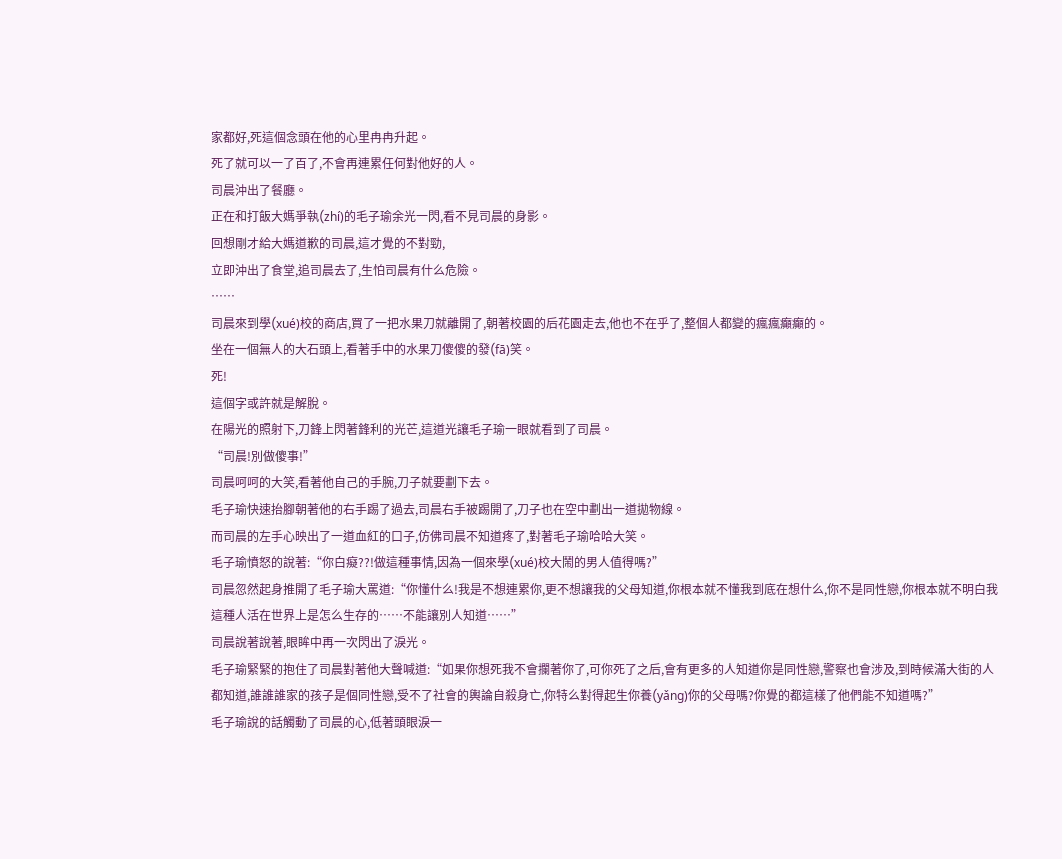家都好,死這個念頭在他的心里冉冉升起。
死了就可以一了百了,不會再連累任何對他好的人。
司晨沖出了餐廳。
正在和打飯大媽爭執(zhí)的毛子瑜余光一閃,看不見司晨的身影。
回想剛才給大媽道歉的司晨,這才覺的不對勁,
立即沖出了食堂,追司晨去了,生怕司晨有什么危險。
……
司晨來到學(xué)校的商店,買了一把水果刀就離開了,朝著校園的后花園走去,他也不在乎了,整個人都變的瘋瘋癲癲的。
坐在一個無人的大石頭上,看著手中的水果刀傻傻的發(fā)笑。
死!
這個字或許就是解脫。
在陽光的照射下,刀鋒上閃著鋒利的光芒,這道光讓毛子瑜一眼就看到了司晨。
“司晨!別做傻事!”
司晨呵呵的大笑,看著他自己的手腕,刀子就要劃下去。
毛子瑜快速抬腳朝著他的右手踢了過去,司晨右手被踢開了,刀子也在空中劃出一道拋物線。
而司晨的左手心映出了一道血紅的口子,仿佛司晨不知道疼了,對著毛子瑜哈哈大笑。
毛子瑜憤怒的說著:“你白癡??!做這種事情,因為一個來學(xué)校大鬧的男人值得嗎?”
司晨忽然起身推開了毛子瑜大罵道:“你懂什么!我是不想連累你,更不想讓我的父母知道,你根本就不懂我到底在想什么,你不是同性戀,你根本就不明白我這種人活在世界上是怎么生存的……不能讓別人知道……”
司晨說著說著,眼眸中再一次閃出了淚光。
毛子瑜緊緊的抱住了司晨對著他大聲喊道:“如果你想死我不會攔著你了,可你死了之后,會有更多的人知道你是同性戀,警察也會涉及,到時候滿大街的人都知道,誰誰誰家的孩子是個同性戀,受不了社會的輿論自殺身亡,你特么對得起生你養(yǎng)你的父母嗎?你覺的都這樣了他們能不知道嗎?”
毛子瑜說的話觸動了司晨的心,低著頭眼淚一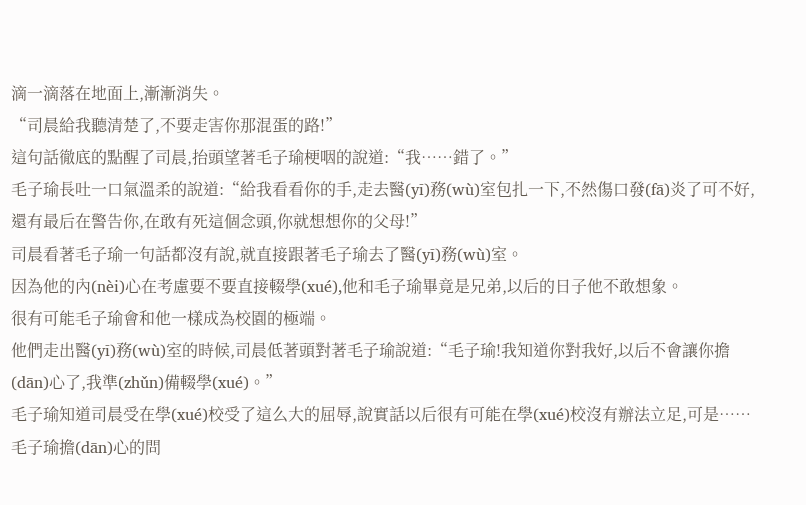滴一滴落在地面上,漸漸消失。
“司晨給我聽清楚了,不要走害你那混蛋的路!”
這句話徹底的點醒了司晨,抬頭望著毛子瑜梗咽的說道:“我……錯了。”
毛子瑜長吐一口氣溫柔的說道:“給我看看你的手,走去醫(yī)務(wù)室包扎一下,不然傷口發(fā)炎了可不好,還有最后在警告你,在敢有死這個念頭,你就想想你的父母!”
司晨看著毛子瑜一句話都沒有說,就直接跟著毛子瑜去了醫(yī)務(wù)室。
因為他的內(nèi)心在考慮要不要直接輟學(xué),他和毛子瑜畢竟是兄弟,以后的日子他不敢想象。
很有可能毛子瑜會和他一樣成為校園的極端。
他們走出醫(yī)務(wù)室的時候,司晨低著頭對著毛子瑜說道:“毛子瑜!我知道你對我好,以后不會讓你擔(dān)心了,我準(zhǔn)備輟學(xué)。”
毛子瑜知道司晨受在學(xué)校受了這么大的屈辱,說實話以后很有可能在學(xué)校沒有辦法立足,可是……
毛子瑜擔(dān)心的問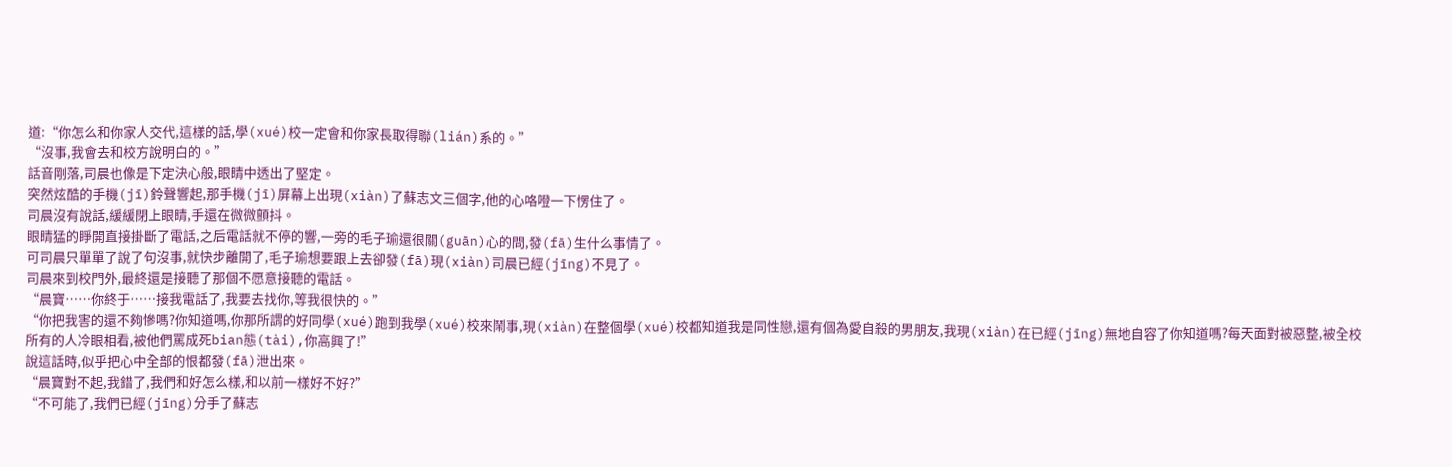道:“你怎么和你家人交代,這樣的話,學(xué)校一定會和你家長取得聯(lián)系的。”
“沒事,我會去和校方說明白的。”
話音剛落,司晨也像是下定決心般,眼睛中透出了堅定。
突然炫酷的手機(jī)鈴聲響起,那手機(jī)屏幕上出現(xiàn)了蘇志文三個字,他的心咯噔一下愣住了。
司晨沒有說話,緩緩閉上眼睛,手還在微微顫抖。
眼睛猛的睜開直接掛斷了電話,之后電話就不停的響,一旁的毛子瑜還很關(guān)心的問,發(fā)生什么事情了。
可司晨只單單了說了句沒事,就快步離開了,毛子瑜想要跟上去卻發(fā)現(xiàn)司晨已經(jīng)不見了。
司晨來到校門外,最終還是接聽了那個不愿意接聽的電話。
“晨寶……你終于……接我電話了,我要去找你,等我很快的。”
“你把我害的還不夠慘嗎?你知道嗎,你那所謂的好同學(xué)跑到我學(xué)校來鬧事,現(xiàn)在整個學(xué)校都知道我是同性戀,還有個為愛自殺的男朋友,我現(xiàn)在已經(jīng)無地自容了你知道嗎?每天面對被惡整,被全校所有的人冷眼相看,被他們罵成死bian態(tài),你高興了!”
說這話時,似乎把心中全部的恨都發(fā)泄出來。
“晨寶對不起,我錯了,我們和好怎么樣,和以前一樣好不好?”
“不可能了,我們已經(jīng)分手了蘇志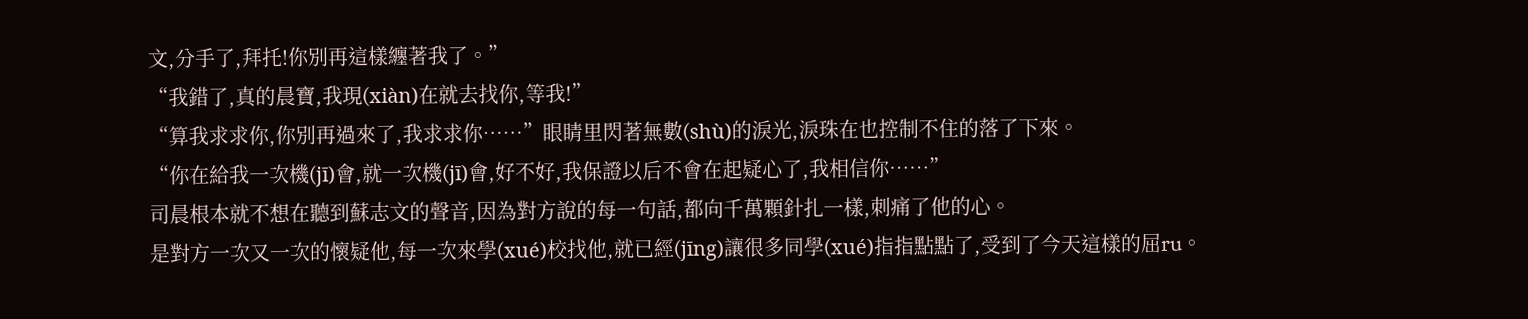文,分手了,拜托!你別再這樣纏著我了。”
“我錯了,真的晨寶,我現(xiàn)在就去找你,等我!”
“算我求求你,你別再過來了,我求求你……”眼睛里閃著無數(shù)的淚光,淚珠在也控制不住的落了下來。
“你在給我一次機(jī)會,就一次機(jī)會,好不好,我保證以后不會在起疑心了,我相信你……”
司晨根本就不想在聽到蘇志文的聲音,因為對方說的每一句話,都向千萬顆針扎一樣,刺痛了他的心。
是對方一次又一次的懷疑他,每一次來學(xué)校找他,就已經(jīng)讓很多同學(xué)指指點點了,受到了今天這樣的屈ru。